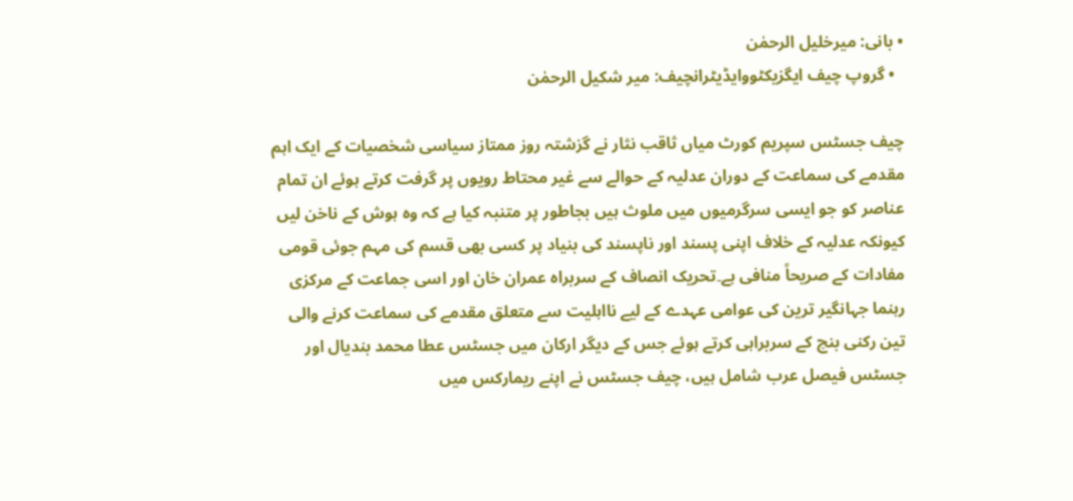• بانی: میرخلیل الرحمٰن
  • گروپ چیف ایگزیکٹووایڈیٹرانچیف: میر شکیل الرحمٰن

چیف جسٹس سپریم کورٹ میاں ثاقب نثار نے گزشتہ روز ممتاز سیاسی شخصیات کے ایک اہم مقدمے کی سماعت کے دوران عدلیہ کے حوالے سے غیر محتاط رویوں پر گرفت کرتے ہوئے ان تمام عناصر کو جو ایسی سرگرمیوں میں ملوث ہیں بجاطور پر متنبہ کیا ہے کہ وہ ہوش کے ناخن لیں کیونکہ عدلیہ کے خلاف اپنی پسند اور ناپسند کی بنیاد پر کسی بھی قسم کی مہم جوئی قومی مفادات کے صریحاً منافی ہے۔تحریک انصاف کے سربراہ عمران خان اور اسی جماعت کے مرکزی رہنما جہانگیر ترین کی عوامی عہدے کے لیے نااہلیت سے متعلق مقدمے کی سماعت کرنے والی تین رکنی بنچ کے سربراہی کرتے ہوئے جس کے دیگر ارکان میں جسٹس عطا محمد بندیال اور جسٹس فیصل عرب شامل ہیں، چیف جسٹس نے اپنے ریمارکس میں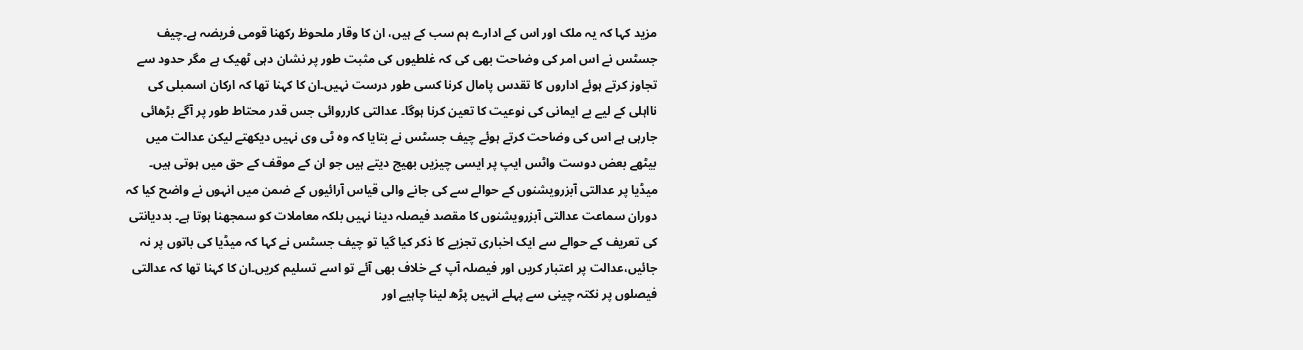مزید کہا کہ یہ ملک اور اس کے ادارے ہم سب کے ہیں، ان کا وقار ملحوظ رکھنا قومی فریضہ ہے۔چیف جسٹس نے اس امر کی وضاحت بھی کی کہ غلطیوں کی مثبت طور پر نشان دہی ٹھیک ہے مگر حدود سے تجاوز کرتے ہوئے اداروں کا تقدس پامال کرنا کسی طور درست نہیں۔ان کا کہنا تھا کہ ارکان اسمبلی کی نااہلی کے لیے بے ایمانی کی نوعیت کا تعین کرنا ہوگا۔ عدالتی کارروائی جس قدر محتاط طور پر آگے بڑھائی جارہی ہے اس کی وضاحت کرتے ہوئے چیف جسٹس نے بتایا کہ وہ ٹی وی نہیں دیکھتے لیکن عدالت میں بیٹھے بعض دوست واٹس ایپ پر ایسی چیزیں بھیج دیتے ہیں جو ان کے موقف کے حق میں ہوتی ہیں۔ میڈیا پر عدالتی آبزرویشنوں کے حوالے سے کی جانے والی قیاس آرائیوں کے ضمن میں انہوں نے واضح کیا کہ دوران سماعت عدالتی آبزرویشنوں کا مقصد فیصلہ دینا نہیں بلکہ معاملات کو سمجھنا ہوتا ہے۔ بددیانتی کی تعریف کے حوالے سے ایک اخباری تجزیے کا ذکر کیا گیا تو چیف جسٹس نے کہا کہ میڈیا کی باتوں پر نہ جائیں،عدالت پر اعتبار کریں اور فیصلہ آپ کے خلاف بھی آئے تو اسے تسلیم کریں۔ان کا کہنا تھا کہ عدالتی فیصلوں پر نکتہ چینی سے پہلے انہیں پڑھ لینا چاہیے اور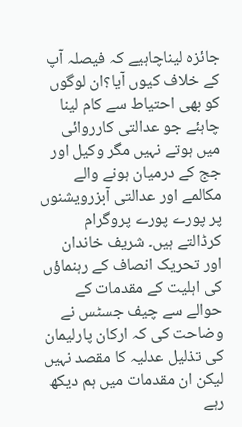جائزہ لیناچاہیے کہ فیصلہ آپ کے خلاف کیوں آیا؟ان لوگوں کو بھی احتیاط سے کام لینا چاہئے جو عدالتی کارروائی میں ہوتے نہیں مگر وکیل اور جج کے درمیان ہونے والے مکالمے اور عدالتی آبزرویشنوں پر پورے پورے پروگرام کرڈالتے ہیں۔ شریف خاندان اور تحریک انصاف کے رہنماؤں کی اہلیت کے مقدمات کے حوالے سے چیف جسٹس نے وضاحت کی کہ ارکان پارلیمان کی تذلیل عدلیہ کا مقصد نہیں لیکن ان مقدمات میں ہم دیکھ رہے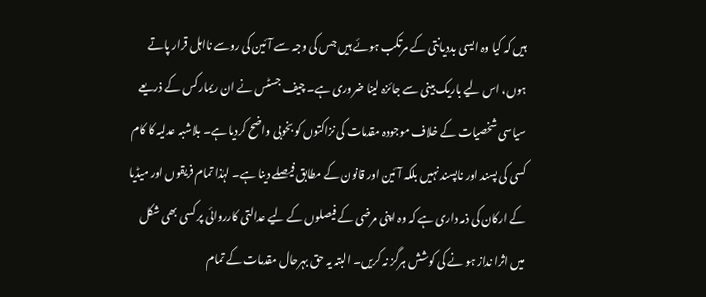ہیں کہ کیا وہ ایسی بددیانتی کے مرتکب ہوئے ہیں جس کی وجہ سے آئین کی روسے نااہل قرار پاتے ہوں، اس لیے باریک بینی سے جائزہ لینا ضروری ہے۔ چیف جسٹس نے ان ریمارکس کے ذریعے سیاسی شخصیات کے خلاف موجودہ مقدمات کی نزاکتوں کو بخوبی واضح کردیا ہے۔ بلاشبہ عدلیہ کا کام کسی کی پسند اور ناپسند نہیں بلکہ آئین اور قانون کے مطابق فیصلے دینا ہے۔ لہٰذا تمام فریقوں اور میڈیا کے ارکان کی ذمہ داری ہے کہ وہ اپنی مرضی کے فیصلوں کے لیے عدالتی کارروائی پر کسی بھی شکل میں اثرا نداز ہو نے کی کوشش ہرگز نہ کریں۔ البتہ یہ حق بہرحال مقدمات کے تمام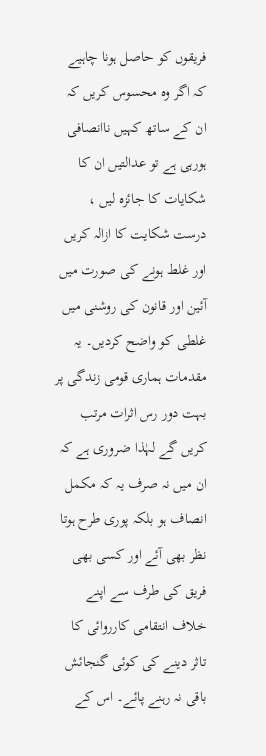فریقوں کو حاصل ہونا چاہیے کہ اگر وہ محسوس کریں کہ ان کے ساتھ کہیں ناانصافی ہورہی ہے تو عدالتیں ان کا شکایات کا جائزہ لیں ، درست شکایت کا ازالہ کریں اور غلط ہونے کی صورت میں آئین اور قانون کی روشنی میں غلطی کو واضح کردیں۔ یہ مقدمات ہماری قومی زندگی پر بہت دور رس اثرات مرتب کریں گے لہٰذا ضروری ہے کہ ان میں نہ صرف یہ کہ مکمل انصاف ہو بلکہ پوری طرح ہوتا نظر بھی آئے اور کسی بھی فریق کی طرف سے اپنے خلاف انتقامی کارروائی کا تاثر دینے کی کوئی گنجائش باقی نہ رہنے پائے۔ اس کے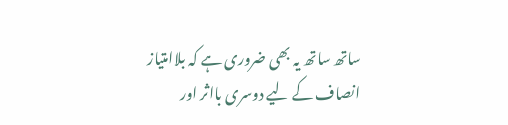ساتھ ساتھ یہ بھی ضروری ہے کہ بلاامتیاز انصاف کے لیے دوسری بااثر اور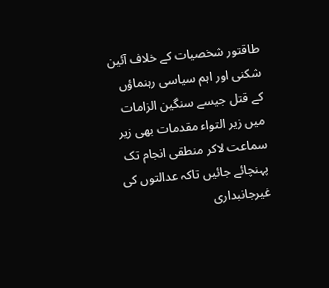طاقتور شخصیات کے خلاف آئین شکنی اور اہم سیاسی رہنماؤں کے قتل جیسے سنگین الزامات میں زیر التواء مقدمات بھی زیر سماعت لاکر منطقی انجام تک پہنچائے جائیں تاکہ عدالتوں کی غیرجانبداری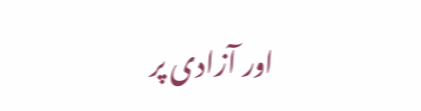اور آزادی پر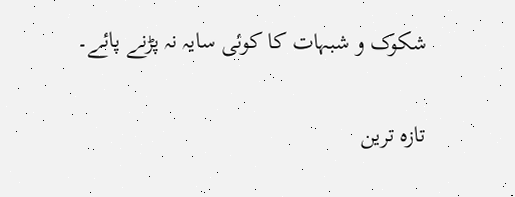شکوک و شبہات کا کوئی سایہ نہ پڑنے پائے۔

تازہ ترین